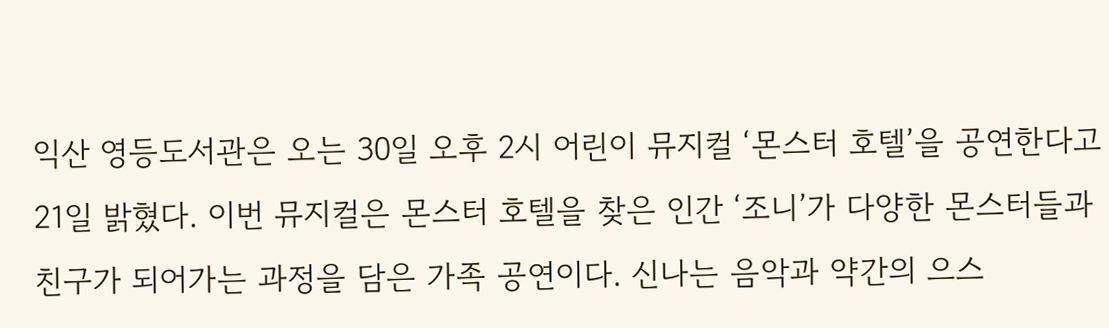익산 영등도서관은 오는 30일 오후 2시 어린이 뮤지컬 ‘몬스터 호텔’을 공연한다고 21일 밝혔다. 이번 뮤지컬은 몬스터 호텔을 찾은 인간 ‘조니’가 다양한 몬스터들과 친구가 되어가는 과정을 담은 가족 공연이다. 신나는 음악과 약간의 으스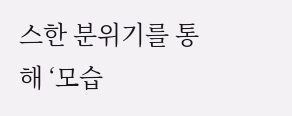스한 분위기를 통해 ‘모습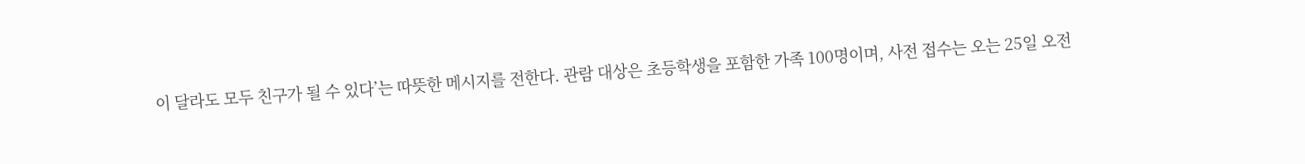이 달라도 모두 친구가 될 수 있다’는 따뜻한 메시지를 전한다. 관람 대상은 초등학생을 포함한 가족 100명이며, 사전 접수는 오는 25일 오전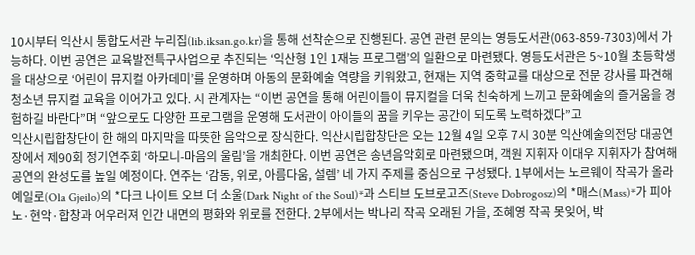10시부터 익산시 통합도서관 누리집(lib.iksan.go.kr)을 통해 선착순으로 진행된다. 공연 관련 문의는 영등도서관(063-859-7303)에서 가능하다. 이번 공연은 교육발전특구사업으로 추진되는 ‘익산형 1인 1재능 프로그램’의 일환으로 마련됐다. 영등도서관은 5~10월 초등학생을 대상으로 ‘어린이 뮤지컬 아카데미’를 운영하며 아동의 문화예술 역량을 키워왔고, 현재는 지역 중학교를 대상으로 전문 강사를 파견해 청소년 뮤지컬 교육을 이어가고 있다. 시 관계자는 “이번 공연을 통해 어린이들이 뮤지컬을 더욱 친숙하게 느끼고 문화예술의 즐거움을 경험하길 바란다”며 “앞으로도 다양한 프로그램을 운영해 도서관이 아이들의 꿈을 키우는 공간이 되도록 노력하겠다”고
익산시립합창단이 한 해의 마지막을 따뜻한 음악으로 장식한다. 익산시립합창단은 오는 12월 4일 오후 7시 30분 익산예술의전당 대공연장에서 제90회 정기연주회 ‘하모니-마음의 울림’을 개최한다. 이번 공연은 송년음악회로 마련됐으며, 객원 지휘자 이대우 지휘자가 참여해 공연의 완성도를 높일 예정이다. 연주는 ‘감동, 위로, 아름다움, 설렘’ 네 가지 주제를 중심으로 구성됐다. 1부에서는 노르웨이 작곡가 올라 예일로(Ola Gjeilo)의 *다크 나이트 오브 더 소울(Dark Night of the Soul)*과 스티브 도브로고즈(Steve Dobrogosz)의 *매스(Mass)*가 피아노·현악·합창과 어우러져 인간 내면의 평화와 위로를 전한다. 2부에서는 박나리 작곡 오래된 가을, 조혜영 작곡 못잊어, 박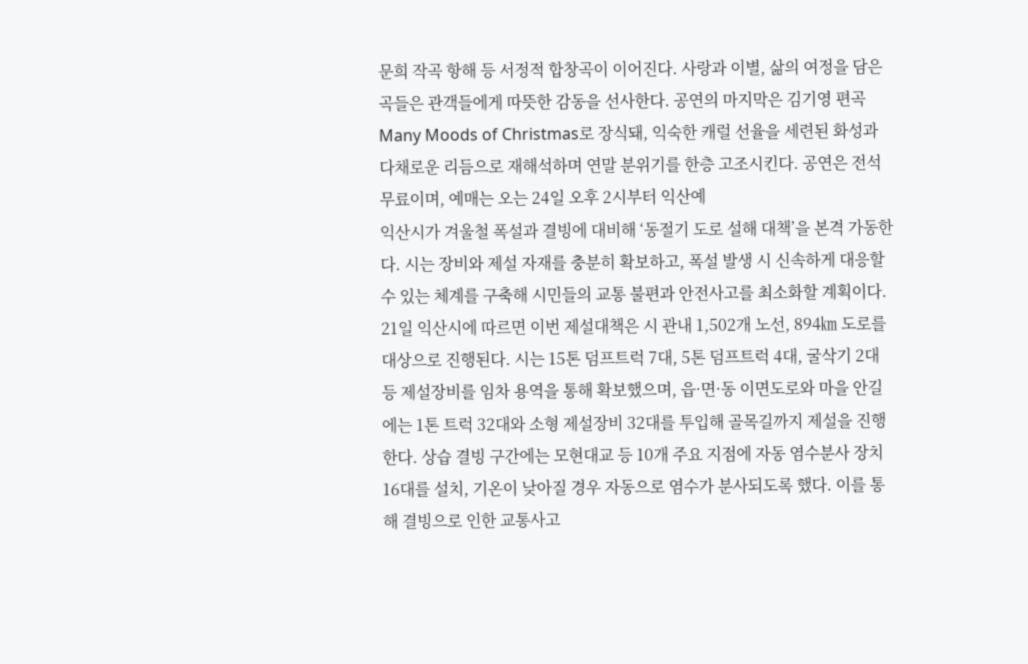문희 작곡 항해 등 서정적 합창곡이 이어진다. 사랑과 이별, 삶의 여정을 담은 곡들은 관객들에게 따뜻한 감동을 선사한다. 공연의 마지막은 김기영 편곡 Many Moods of Christmas로 장식돼, 익숙한 캐럴 선율을 세련된 화성과 다채로운 리듬으로 재해석하며 연말 분위기를 한층 고조시킨다. 공연은 전석 무료이며, 예매는 오는 24일 오후 2시부터 익산예
익산시가 겨울철 폭설과 결빙에 대비해 ‘동절기 도로 설해 대책’을 본격 가동한다. 시는 장비와 제설 자재를 충분히 확보하고, 폭설 발생 시 신속하게 대응할 수 있는 체계를 구축해 시민들의 교통 불편과 안전사고를 최소화할 계획이다. 21일 익산시에 따르면 이번 제설대책은 시 관내 1,502개 노선, 894㎞ 도로를 대상으로 진행된다. 시는 15톤 덤프트럭 7대, 5톤 덤프트럭 4대, 굴삭기 2대 등 제설장비를 임차 용역을 통해 확보했으며, 읍·면·동 이면도로와 마을 안길에는 1톤 트럭 32대와 소형 제설장비 32대를 투입해 골목길까지 제설을 진행한다. 상습 결빙 구간에는 모현대교 등 10개 주요 지점에 자동 염수분사 장치 16대를 설치, 기온이 낮아질 경우 자동으로 염수가 분사되도록 했다. 이를 통해 결빙으로 인한 교통사고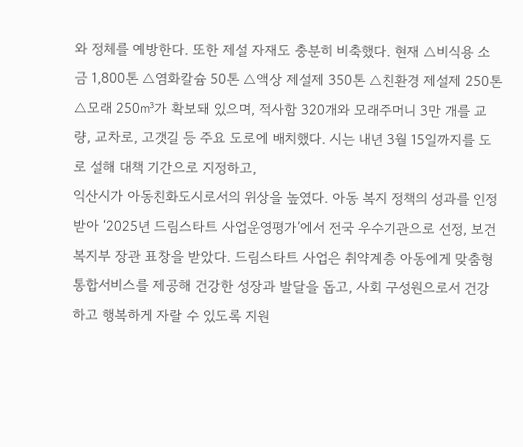와 정체를 예방한다. 또한 제설 자재도 충분히 비축했다. 현재 △비식용 소금 1,800톤 △염화칼슘 50톤 △액상 제설제 350톤 △친환경 제설제 250톤 △모래 250㎥가 확보돼 있으며, 적사함 320개와 모래주머니 3만 개를 교량, 교차로, 고갯길 등 주요 도로에 배치했다. 시는 내년 3월 15일까지를 도로 설해 대책 기간으로 지정하고,
익산시가 아동친화도시로서의 위상을 높였다. 아동 복지 정책의 성과를 인정받아 ‘2025년 드림스타트 사업운영평가’에서 전국 우수기관으로 선정, 보건복지부 장관 표창을 받았다. 드림스타트 사업은 취약계층 아동에게 맞춤형 통합서비스를 제공해 건강한 성장과 발달을 돕고, 사회 구성원으로서 건강하고 행복하게 자랄 수 있도록 지원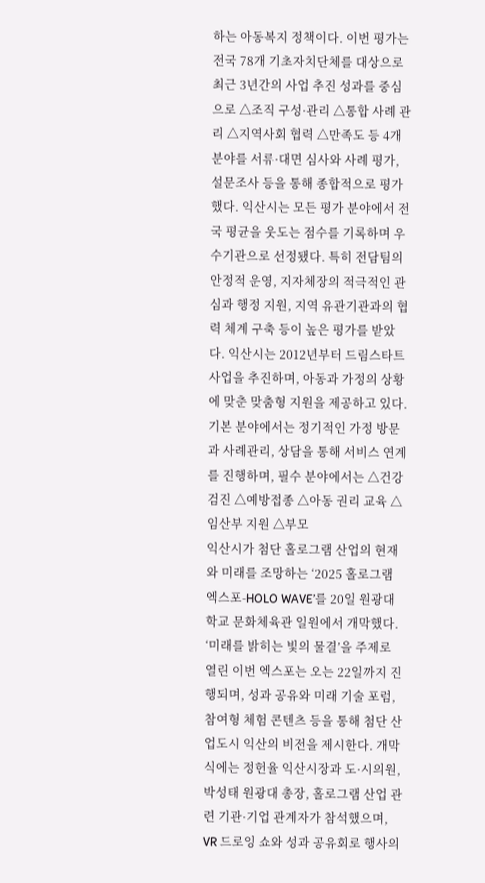하는 아동복지 정책이다. 이번 평가는 전국 78개 기초자치단체를 대상으로 최근 3년간의 사업 추진 성과를 중심으로 △조직 구성·관리 △통합 사례 관리 △지역사회 협력 △만족도 등 4개 분야를 서류·대면 심사와 사례 평가, 설문조사 등을 통해 종합적으로 평가했다. 익산시는 모든 평가 분야에서 전국 평균을 웃도는 점수를 기록하며 우수기관으로 선정됐다. 특히 전담팀의 안정적 운영, 지자체장의 적극적인 관심과 행정 지원, 지역 유관기관과의 협력 체계 구축 등이 높은 평가를 받았다. 익산시는 2012년부터 드림스타트 사업을 추진하며, 아동과 가정의 상황에 맞춘 맞춤형 지원을 제공하고 있다. 기본 분야에서는 정기적인 가정 방문과 사례관리, 상담을 통해 서비스 연계를 진행하며, 필수 분야에서는 △건강검진 △예방접종 △아동 권리 교육 △임산부 지원 △부모
익산시가 첨단 홀로그램 산업의 현재와 미래를 조망하는 ‘2025 홀로그램 엑스포-HOLO WAVE’를 20일 원광대학교 문화체육관 일원에서 개막했다. ‘미래를 밝히는 빛의 물결’을 주제로 열린 이번 엑스포는 오는 22일까지 진행되며, 성과 공유와 미래 기술 포럼, 참여형 체험 콘텐츠 등을 통해 첨단 산업도시 익산의 비전을 제시한다. 개막식에는 정헌율 익산시장과 도·시의원, 박성태 원광대 총장, 홀로그램 산업 관련 기관·기업 관계자가 참석했으며, VR 드로잉 쇼와 성과 공유회로 행사의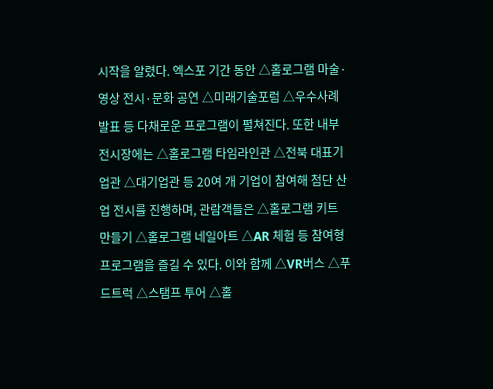시작을 알렸다. 엑스포 기간 동안 △홀로그램 마술·영상 전시·문화 공연 △미래기술포럼 △우수사례 발표 등 다채로운 프로그램이 펼쳐진다. 또한 내부 전시장에는 △홀로그램 타임라인관 △전북 대표기업관 △대기업관 등 20여 개 기업이 참여해 첨단 산업 전시를 진행하며, 관람객들은 △홀로그램 키트 만들기 △홀로그램 네일아트 △AR 체험 등 참여형 프로그램을 즐길 수 있다. 이와 함께 △VR버스 △푸드트럭 △스탬프 투어 △홀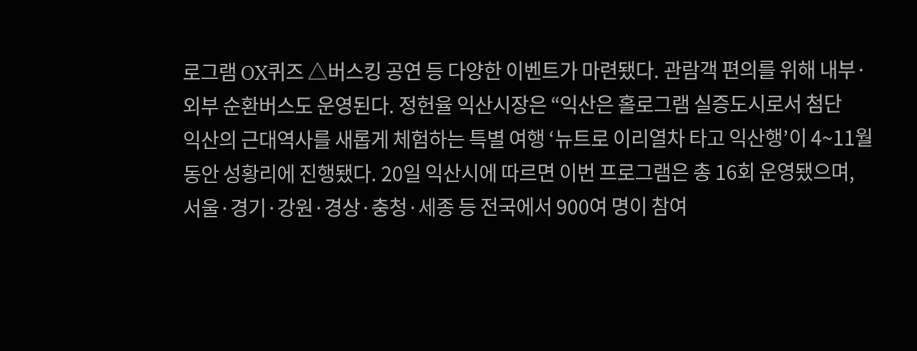로그램 OX퀴즈 △버스킹 공연 등 다양한 이벤트가 마련됐다. 관람객 편의를 위해 내부·외부 순환버스도 운영된다. 정헌율 익산시장은 “익산은 홀로그램 실증도시로서 첨단
익산의 근대역사를 새롭게 체험하는 특별 여행 ‘뉴트로 이리열차 타고 익산행’이 4~11월 동안 성황리에 진행됐다. 20일 익산시에 따르면 이번 프로그램은 총 16회 운영됐으며, 서울·경기·강원·경상·충청·세종 등 전국에서 900여 명이 참여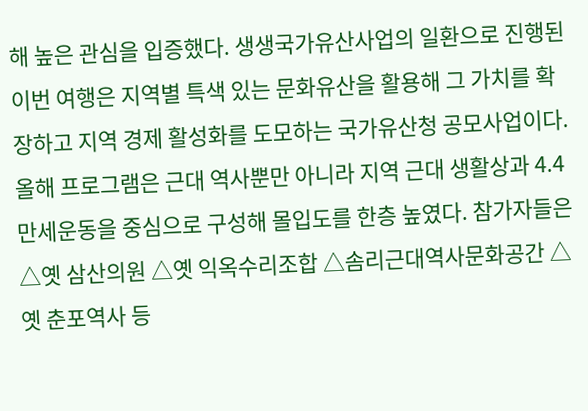해 높은 관심을 입증했다. 생생국가유산사업의 일환으로 진행된 이번 여행은 지역별 특색 있는 문화유산을 활용해 그 가치를 확장하고 지역 경제 활성화를 도모하는 국가유산청 공모사업이다. 올해 프로그램은 근대 역사뿐만 아니라 지역 근대 생활상과 4.4 만세운동을 중심으로 구성해 몰입도를 한층 높였다. 참가자들은 △옛 삼산의원 △옛 익옥수리조합 △솜리근대역사문화공간 △옛 춘포역사 등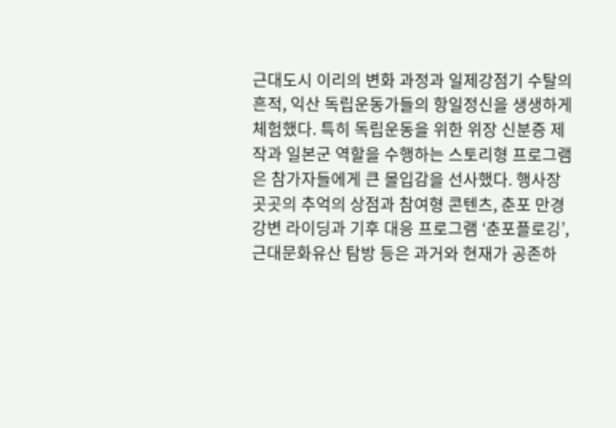근대도시 이리의 변화 과정과 일제강점기 수탈의 흔적, 익산 독립운동가들의 항일정신을 생생하게 체험했다. 특히 독립운동을 위한 위장 신분증 제작과 일본군 역할을 수행하는 스토리형 프로그램은 참가자들에게 큰 몰입감을 선사했다. 행사장 곳곳의 추억의 상점과 참여형 콘텐츠, 춘포 만경강변 라이딩과 기후 대응 프로그램 ‘춘포플로깅’, 근대문화유산 탐방 등은 과거와 현재가 공존하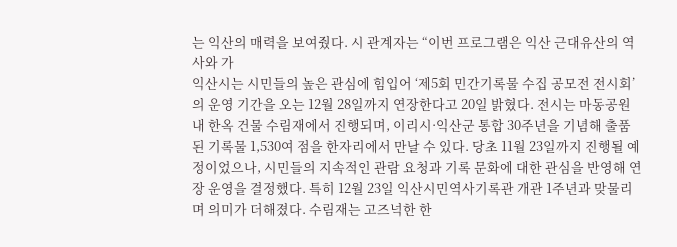는 익산의 매력을 보여줬다. 시 관계자는 “이번 프로그램은 익산 근대유산의 역사와 가
익산시는 시민들의 높은 관심에 힘입어 ‘제5회 민간기록물 수집 공모전 전시회’의 운영 기간을 오는 12월 28일까지 연장한다고 20일 밝혔다. 전시는 마동공원 내 한옥 건물 수림재에서 진행되며, 이리시·익산군 통합 30주년을 기념해 출품된 기록물 1,530여 점을 한자리에서 만날 수 있다. 당초 11월 23일까지 진행될 예정이었으나, 시민들의 지속적인 관람 요청과 기록 문화에 대한 관심을 반영해 연장 운영을 결정했다. 특히 12월 23일 익산시민역사기록관 개관 1주년과 맞물리며 의미가 더해졌다. 수림재는 고즈넉한 한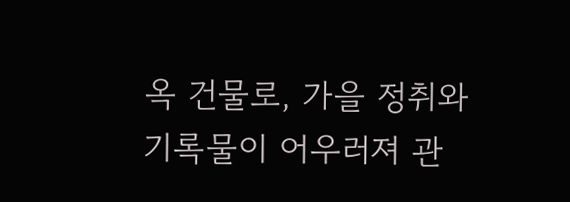옥 건물로, 가을 정취와 기록물이 어우러져 관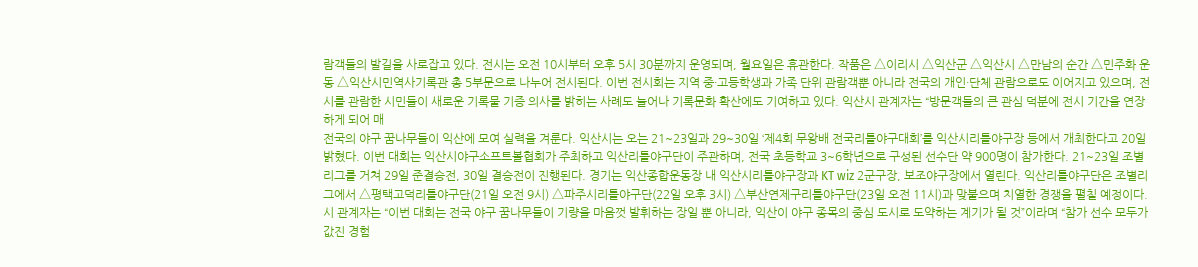람객들의 발길을 사로잡고 있다. 전시는 오전 10시부터 오후 5시 30분까지 운영되며, 월요일은 휴관한다. 작품은 △이리시 △익산군 △익산시 △만남의 순간 △민주화 운동 △익산시민역사기록관 총 5부문으로 나누어 전시된다. 이번 전시회는 지역 중·고등학생과 가족 단위 관람객뿐 아니라 전국의 개인·단체 관람으로도 이어지고 있으며, 전시를 관람한 시민들이 새로운 기록물 기증 의사를 밝히는 사례도 늘어나 기록문화 확산에도 기여하고 있다. 익산시 관계자는 “방문객들의 큰 관심 덕분에 전시 기간을 연장하게 되어 매
전국의 야구 꿈나무들이 익산에 모여 실력을 겨룬다. 익산시는 오는 21~23일과 29~30일 ‘제4회 무왕배 전국리틀야구대회’를 익산시리틀야구장 등에서 개최한다고 20일 밝혔다. 이번 대회는 익산시야구소프트볼협회가 주최하고 익산리틀야구단이 주관하며, 전국 초등학교 3~6학년으로 구성된 선수단 약 900명이 참가한다. 21~23일 조별리그를 거쳐 29일 준결승전, 30일 결승전이 진행된다. 경기는 익산종합운동장 내 익산시리틀야구장과 KT wiz 2군구장, 보조야구장에서 열린다. 익산리틀야구단은 조별리그에서 △평택고덕리틀야구단(21일 오전 9시) △파주시리틀야구단(22일 오후 3시) △부산연제구리틀야구단(23일 오전 11시)과 맞붙으며 치열한 경쟁을 펼칠 예정이다. 시 관계자는 “이번 대회는 전국 야구 꿈나무들이 기량을 마음껏 발휘하는 장일 뿐 아니라, 익산이 야구 종목의 중심 도시로 도약하는 계기가 될 것”이라며 “참가 선수 모두가 값진 경험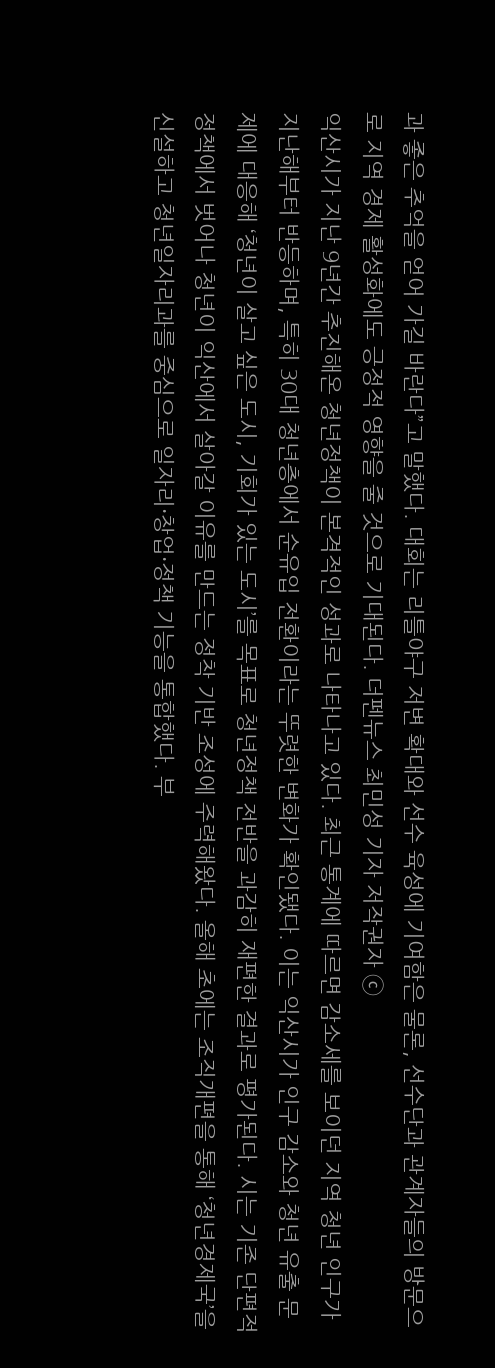과 좋은 추억을 얻어 가길 바란다”고 말했다. 대회는 리틀야구 저변 확대와 선수 육성에 기여함은 물론, 선수단과 관계자들의 방문으로 지역 경제 활성화에도 긍정적 영향을 줄 것으로 기대된다. 더펜뉴스 최민성 기자 저작권자 ⓒ
익산시가 지난 9년간 추진해온 청년정책이 본격적인 성과로 나타나고 있다. 최근 통계에 따르면 감소세를 보이던 지역 청년 인구가 지난해부터 반등하며, 특히 30대 청년층에서 순유입 전환이라는 뚜렷한 변화가 확인됐다. 이는 익산시가 인구 감소와 청년 유출 문제에 대응해 ‘청년이 살고 싶은 도시, 기회가 있는 도시’를 목표로 청년정책 전반을 과감히 재편한 결과로 평가된다. 시는 기존 단편적 정책에서 벗어나 청년이 익산에서 살아갈 이유를 만드는 정착 기반 조성에 주력해왔다. 올해 초에는 조직개편을 통해 ‘청년경제국’을 신설하고 청년일자리과를 중심으로 일자리·창업·정책 기능을 통합했다. 부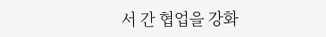서 간 협업을 강화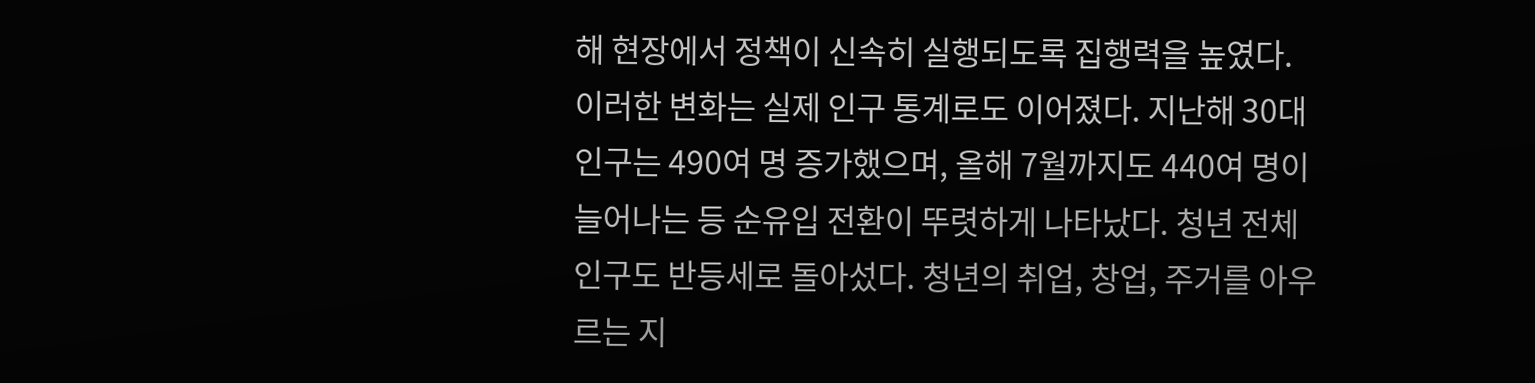해 현장에서 정책이 신속히 실행되도록 집행력을 높였다. 이러한 변화는 실제 인구 통계로도 이어졌다. 지난해 30대 인구는 490여 명 증가했으며, 올해 7월까지도 440여 명이 늘어나는 등 순유입 전환이 뚜렷하게 나타났다. 청년 전체 인구도 반등세로 돌아섰다. 청년의 취업, 창업, 주거를 아우르는 지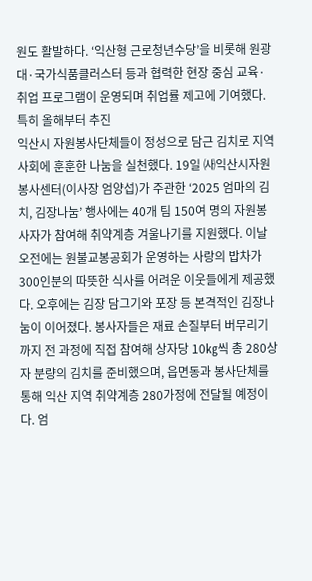원도 활발하다. ‘익산형 근로청년수당’을 비롯해 원광대·국가식품클러스터 등과 협력한 현장 중심 교육·취업 프로그램이 운영되며 취업률 제고에 기여했다. 특히 올해부터 추진
익산시 자원봉사단체들이 정성으로 담근 김치로 지역사회에 훈훈한 나눔을 실천했다. 19일 ㈔익산시자원봉사센터(이사장 엄양섭)가 주관한 ‘2025 엄마의 김치, 김장나눔’ 행사에는 40개 팀 150여 명의 자원봉사자가 참여해 취약계층 겨울나기를 지원했다. 이날 오전에는 원불교봉공회가 운영하는 사랑의 밥차가 300인분의 따뜻한 식사를 어려운 이웃들에게 제공했다. 오후에는 김장 담그기와 포장 등 본격적인 김장나눔이 이어졌다. 봉사자들은 재료 손질부터 버무리기까지 전 과정에 직접 참여해 상자당 10㎏씩 총 280상자 분량의 김치를 준비했으며, 읍면동과 봉사단체를 통해 익산 지역 취약계층 280가정에 전달될 예정이다. 엄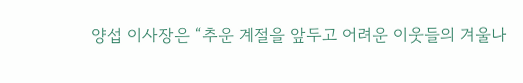양섭 이사장은 “추운 계절을 앞두고 어려운 이웃들의 겨울나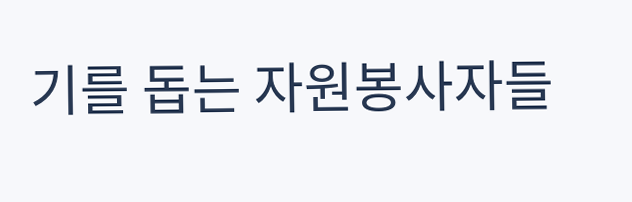기를 돕는 자원봉사자들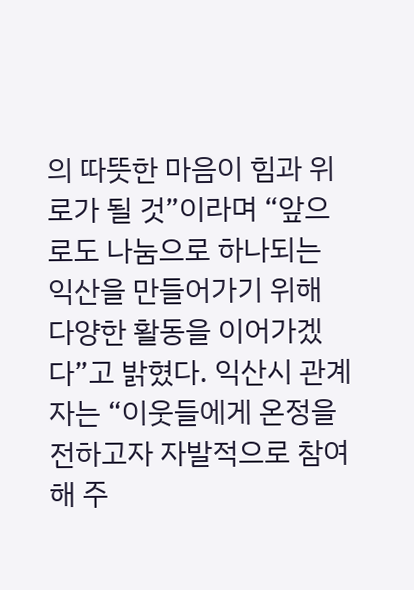의 따뜻한 마음이 힘과 위로가 될 것”이라며 “앞으로도 나눔으로 하나되는 익산을 만들어가기 위해 다양한 활동을 이어가겠다”고 밝혔다. 익산시 관계자는 “이웃들에게 온정을 전하고자 자발적으로 참여해 주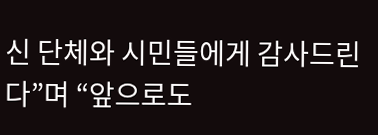신 단체와 시민들에게 감사드린다”며 “앞으로도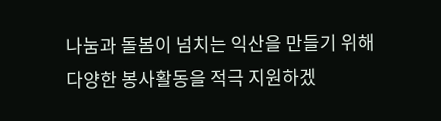나눔과 돌봄이 넘치는 익산을 만들기 위해 다양한 봉사활동을 적극 지원하겠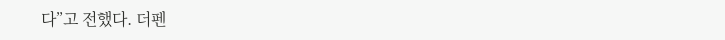다”고 전했다. 더펜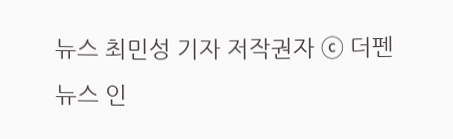뉴스 최민성 기자 저작권자 ⓒ 더펜뉴스 인